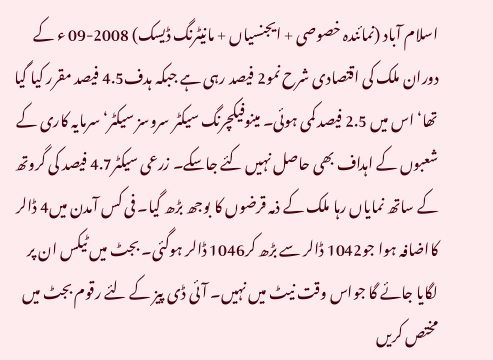اسلام آباد (نمائندہ خصوصی + ایجنسیاں + مانیٹرنگ ڈیسک) 2008-09 ء کے دوران ملک کی اقتصادی شرح نمو2 فیصد رہی ہے جبکہ ہدف4.5 فیصد مقرر کیا گیا تھا‘ اس میں 2.5 فیصد کمی ہوئی۔ مینوفیکچرنگ سیکٹر سروسز سیکٹر‘ سرمایہ کاری کے شعبوں کے اہداف بھی حاصل نہیں کئے جاسکے۔ زرعی سیکٹر4.7 فیصد کی گروتھ کے ساتھ نمایاں رہا ملک کے ذمہ قرضوں کا بوجھ بڑھ گیا۔ فی کس آمدن میں4 ڈالر کااضافہ ہوا جو1042 ڈالر سے بڑھ کر1046 ڈالر ہوگئی۔ بجٹ میں ٹیکس ان پر لگایا جائے گا جواس وقت نیٹ میں نہیں۔ آئی ڈی پیز کے لئے رقوم بجٹ میں مختص کریں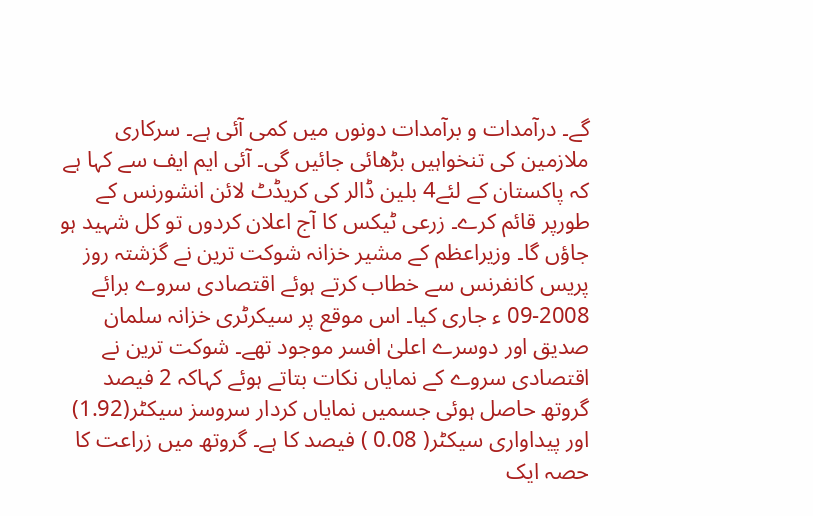گے۔ درآمدات و برآمدات دونوں میں کمی آئی ہے۔ سرکاری ملازمین کی تنخواہیں بڑھائی جائیں گی۔ آئی ایم ایف سے کہا ہے کہ پاکستان کے لئے4 بلین ڈالر کی کریڈٹ لائن انشورنس کے طورپر قائم کرے۔ زرعی ٹیکس کا آج اعلان کردوں تو کل شہید ہو جاؤں گا۔ وزیراعظم کے مشیر خزانہ شوکت ترین نے گزشتہ روز پریس کانفرنس سے خطاب کرتے ہوئے اقتصادی سروے برائے 2008-09 ء جاری کیا۔ اس موقع پر سیکرٹری خزانہ سلمان صدیق اور دوسرے اعلیٰ افسر موجود تھے۔ شوکت ترین نے اقتصادی سروے کے نمایاں نکات بتاتے ہوئے کہاکہ 2 فیصد گروتھ حاصل ہوئی جسمیں نمایاں کردار سروسز سیکٹر(1.92) اور پیداواری سیکٹر( 0.08 ) فیصد کا ہے۔ گروتھ میں زراعت کا حصہ ایک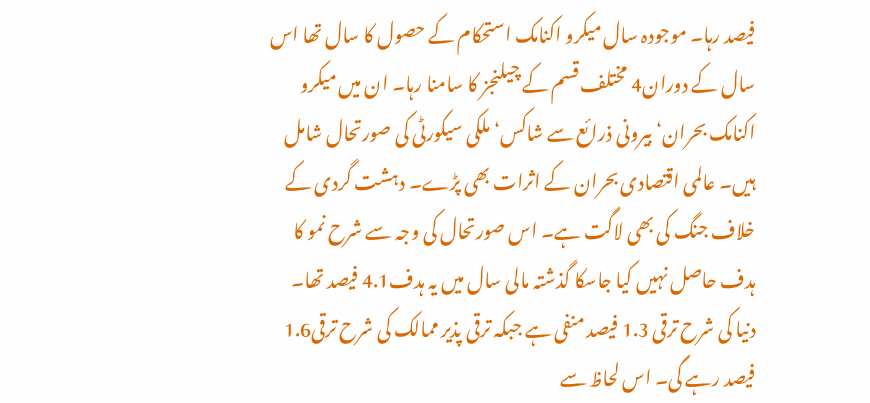فیصد رہا۔ موجودہ سال میکرو اکنامک استحکام کے حصول کا سال تھا اس سال کے دوران4 مختلف قسم کے چیلنجز کا سامنا رہا۔ ان میں میکرو اکنامک بحران‘ بیرونی ذرائع سے شاکس‘ ملکی سیکورٹی کی صورتحال شامل ہیں۔ عالمی اقتصادی بحران کے اثرات بھی پڑے۔ دہشت گردی کے خلاف جنگ کی بھی لاگت ہے۔ اس صورتحال کی وجہ سے شرح نمو کا ہدف حاصل نہیں کیا جاسکا گذشتہ مالی سال میں یہ ہدف4.1 فیصد تھا۔ دنیا کی شرح ترقی 1.3 فیصد منفی ہے جبکہ ترقی پذیر ممالک کی شرح ترقی1.6 فیصد رہے گی۔ اس لحاظ سے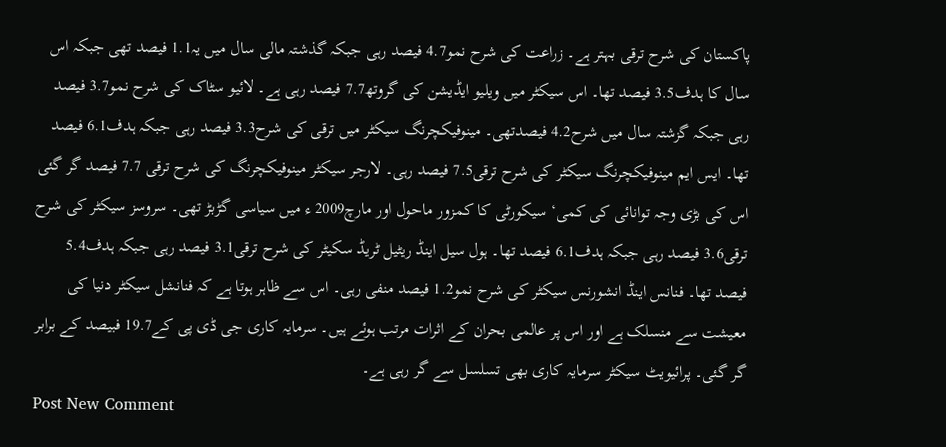پاکستان کی شرح ترقی بہتر ہے۔ زراعت کی شرح نمو4.7 فیصد رہی جبکہ گذشتہ مالی سال میں یہ1.1 فیصد تھی جبکہ اس سال کا ہدف3.5 فیصد تھا۔ اس سیکٹر میں ویلیو ایڈیشن کی گروتھ7.7 فیصد رہی ہے۔ لائیو سٹاک کی شرح نمو3.7 فیصد رہی جبکہ گزشتہ سال میں شرح4.2 فیصدتھی۔ مینوفیکچرنگ سیکٹر میں ترقی کی شرح3.3 فیصد رہی جبکہ ہدف6.1 فیصد تھا۔ ایس ایم مینوفیکچرنگ سیکٹر کی شرح ترقی7.5 فیصد رہی۔ لارجر سیکٹر مینوفیکچرنگ کی شرح ترقی 7.7 فیصد گر گئی اس کی بڑی وجہ توانائی کی کمی‘ سیکورٹی کا کمزور ماحول اور مارچ2009 ء میں سیاسی گڑبڑ تھی۔ سروسز سیکٹر کی شرح ترقی3.6 فیصد رہی جبکہ ہدف6.1 فیصد تھا۔ ہول سیل اینڈ ریٹیل ٹریڈ سکیٹر کی شرح ترقی3.1 فیصد رہی جبکہ ہدف5.4 فیصد تھا۔ فنانس اینڈ انشورنس سیکٹر کی شرح نمو1.2 فیصد منفی رہی۔ اس سے ظاہر ہوتا ہے کہ فنانشل سیکٹر دنیا کی معیشت سے منسلک ہے اور اس پر عالمی بحران کے اثرات مرتب ہوئے ہیں۔ سرمایہ کاری جی ڈی پی کے19.7 فبیصد کے برابر گر گئی۔ پرائیویٹ سیکٹر سرمایہ کاری بھی تسلسل سے گر رہی ہے۔
Post New Comment